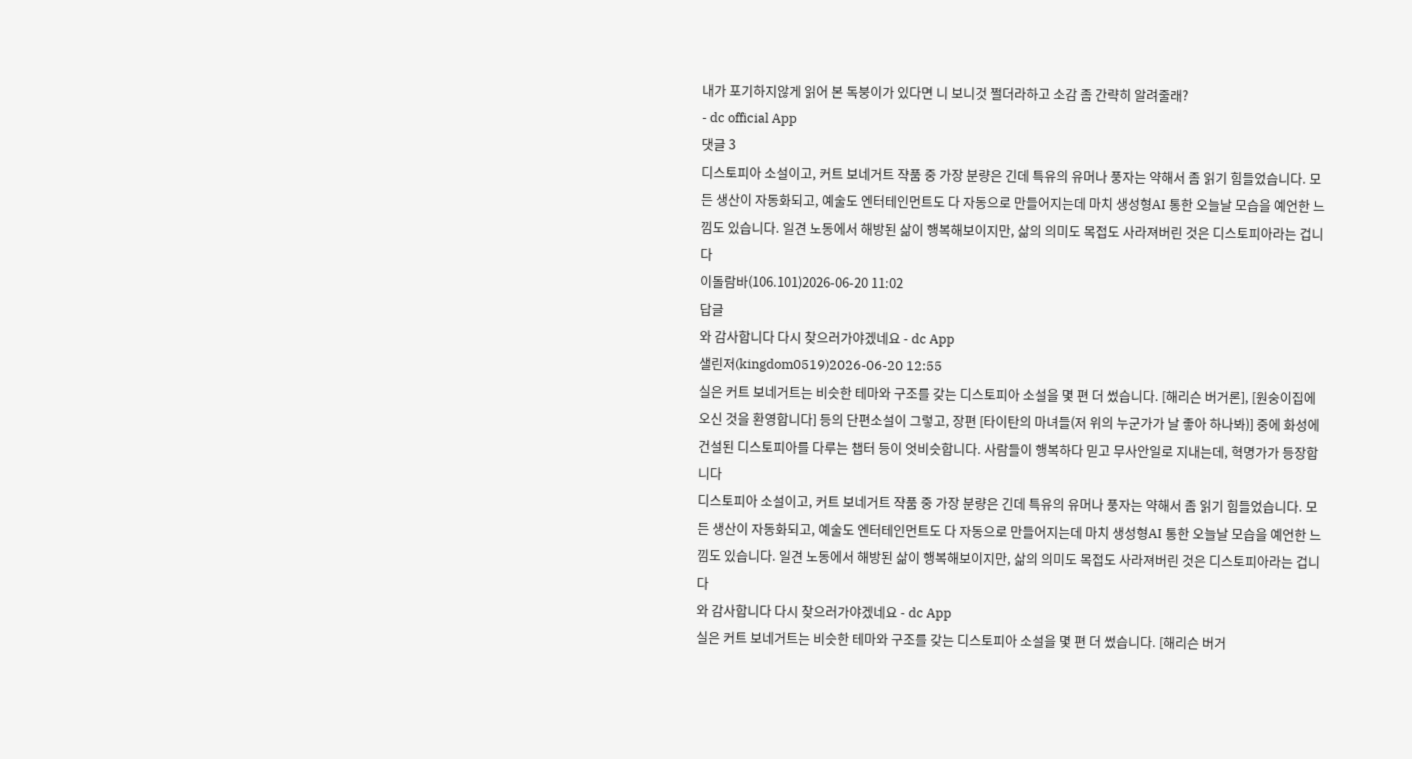내가 포기하지않게 읽어 본 독붕이가 있다면 니 보니것 쩔더라하고 소감 좀 간략히 알려줄래?
- dc official App
댓글 3
디스토피아 소설이고, 커트 보네거트 쟉품 중 가장 분량은 긴데 특유의 유머나 풍자는 약해서 좀 읽기 힘들었습니다. 모든 생산이 자동화되고, 예술도 엔터테인먼트도 다 자동으로 만들어지는데 마치 생성형AI 통한 오늘날 모습을 예언한 느낌도 있습니다. 일견 노동에서 해방된 삶이 행복해보이지만, 삶의 의미도 목접도 사라져버린 것은 디스토피아라는 겁니다
이돌람바(106.101)2026-06-20 11:02
답글
와 감사합니다 다시 찾으러가야겠네요 - dc App
샐린저(kingdom0519)2026-06-20 12:55
실은 커트 보네거트는 비슷한 테마와 구조를 갖는 디스토피아 소설을 몇 편 더 썼습니다. [해리슨 버거론], [원숭이집에 오신 것을 환영합니다] 등의 단편소설이 그렇고, 장편 [타이탄의 마녀들(저 위의 누군가가 날 좋아 하나봐)] 중에 화성에 건설된 디스토피아를 다루는 챕터 등이 엇비슷합니다. 사람들이 행복하다 믿고 무사안일로 지내는데, 혁명가가 등장합니다
디스토피아 소설이고, 커트 보네거트 쟉품 중 가장 분량은 긴데 특유의 유머나 풍자는 약해서 좀 읽기 힘들었습니다. 모든 생산이 자동화되고, 예술도 엔터테인먼트도 다 자동으로 만들어지는데 마치 생성형AI 통한 오늘날 모습을 예언한 느낌도 있습니다. 일견 노동에서 해방된 삶이 행복해보이지만, 삶의 의미도 목접도 사라져버린 것은 디스토피아라는 겁니다
와 감사합니다 다시 찾으러가야겠네요 - dc App
실은 커트 보네거트는 비슷한 테마와 구조를 갖는 디스토피아 소설을 몇 편 더 썼습니다. [해리슨 버거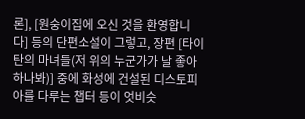론], [원숭이집에 오신 것을 환영합니다] 등의 단편소설이 그렇고, 장편 [타이탄의 마녀들(저 위의 누군가가 날 좋아 하나봐)] 중에 화성에 건설된 디스토피아를 다루는 챕터 등이 엇비슷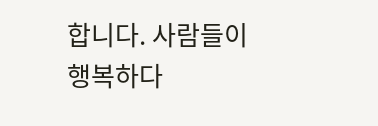합니다. 사람들이 행복하다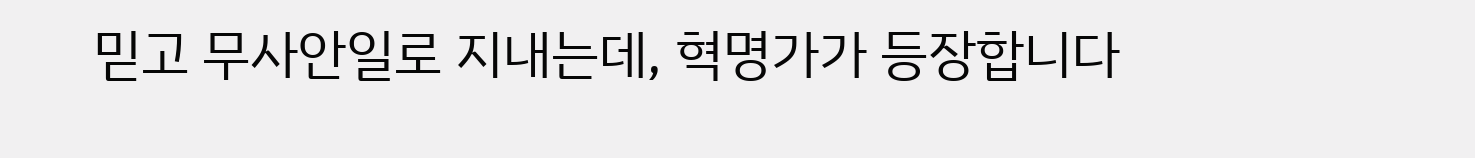믿고 무사안일로 지내는데, 혁명가가 등장합니다